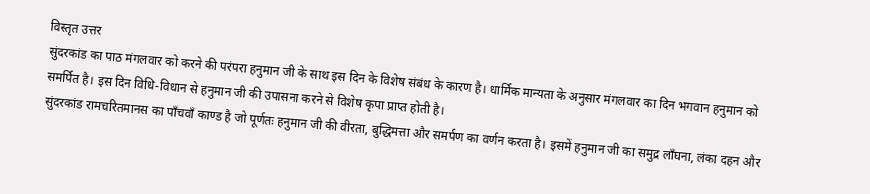विस्तृत उत्तर
सुंदरकांड का पाठ मंगलवार को करने की परंपरा हनुमान जी के साथ इस दिन के विशेष संबंध के कारण है। धार्मिक मान्यता के अनुसार मंगलवार का दिन भगवान हनुमान को समर्पित है। इस दिन विधि-विधान से हनुमान जी की उपासना करने से विशेष कृपा प्राप्त होती है।
सुंदरकांड रामचरितमानस का पाँचवाँ काण्ड है जो पूर्णतः हनुमान जी की वीरता, बुद्धिमत्ता और समर्पण का वर्णन करता है। इसमें हनुमान जी का समुद्र लाँघना, लंका दहन और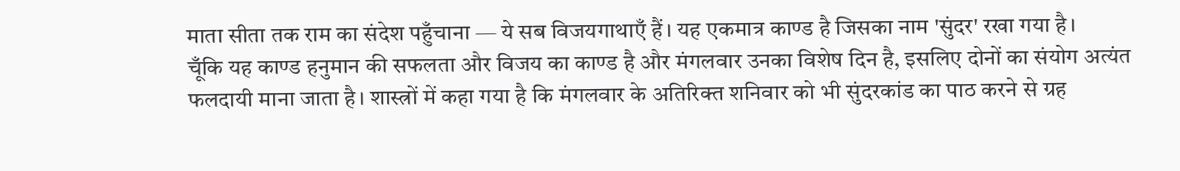माता सीता तक राम का संदेश पहुँचाना — ये सब विजयगाथाएँ हैं। यह एकमात्र काण्ड है जिसका नाम 'सुंदर' रखा गया है।
चूँकि यह काण्ड हनुमान की सफलता और विजय का काण्ड है और मंगलवार उनका विशेष दिन है, इसलिए दोनों का संयोग अत्यंत फलदायी माना जाता है। शास्त्रों में कहा गया है कि मंगलवार के अतिरिक्त शनिवार को भी सुंदरकांड का पाठ करने से ग्रह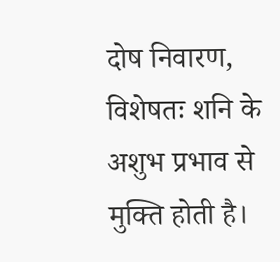दोष निवारण, विशेषतः शनि के अशुभ प्रभाव से मुक्ति होती है।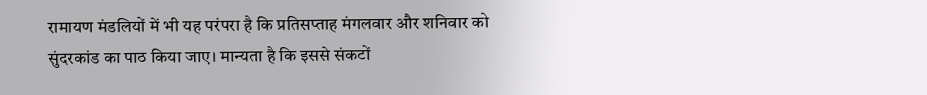रामायण मंडलियों में भी यह परंपरा है कि प्रतिसप्ताह मंगलवार और शनिवार को सुंदरकांड का पाठ किया जाए। मान्यता है कि इससे संकटों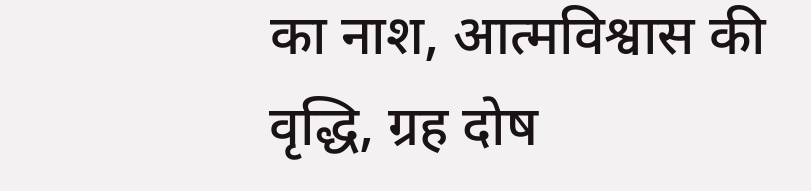का नाश, आत्मविश्वास की वृद्धि, ग्रह दोष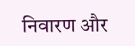निवारण और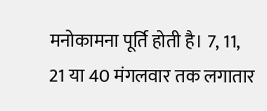मनोकामना पूर्ति होती है। 7, 11, 21 या 40 मंगलवार तक लगातार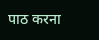पाठ करना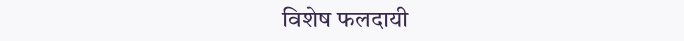विशेष फलदायी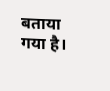बताया गया है।